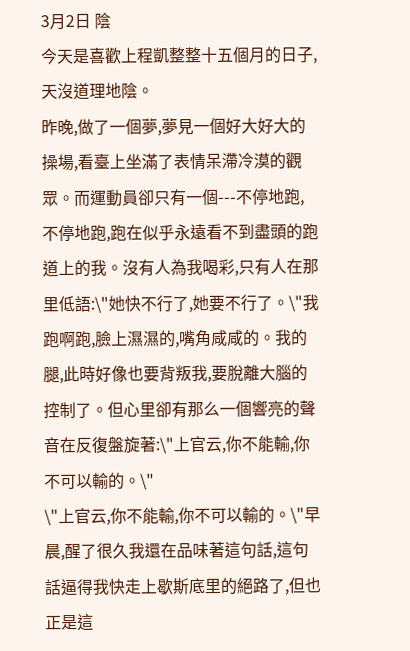3月2日 陰
今天是喜歡上程凱整整十五個月的日子,天沒道理地陰。
昨晚,做了一個夢,夢見一個好大好大的操場,看臺上坐滿了表情呆滯冷漠的觀眾。而運動員卻只有一個---不停地跑,不停地跑,跑在似乎永遠看不到盡頭的跑道上的我。沒有人為我喝彩,只有人在那里低語:\"她快不行了,她要不行了。\"我跑啊跑,臉上濕濕的,嘴角咸咸的。我的腿,此時好像也要背叛我,要脫離大腦的控制了。但心里卻有那么一個響亮的聲音在反復盤旋著:\"上官云,你不能輸,你不可以輸的。\"
\"上官云,你不能輸,你不可以輸的。\"早晨,醒了很久我還在品味著這句話,這句話逼得我快走上歇斯底里的絕路了,但也正是這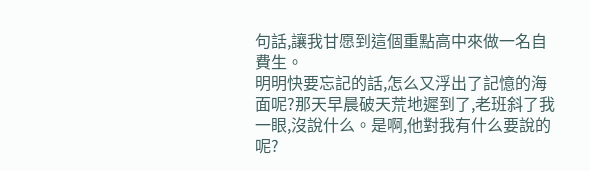句話,讓我甘愿到這個重點高中來做一名自費生。
明明快要忘記的話,怎么又浮出了記憶的海面呢?那天早晨破天荒地遲到了,老班斜了我一眼,沒說什么。是啊,他對我有什么要說的呢?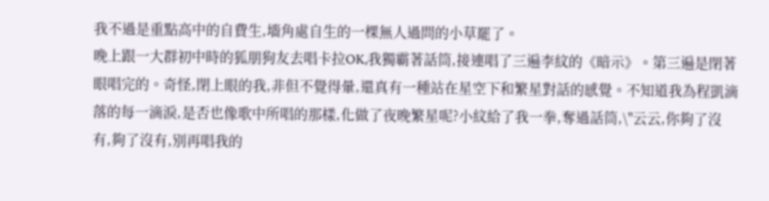我不過是重點高中的自費生,墻角處自生的一棵無人過問的小草罷了。
晚上跟一大群初中時的狐朋狗友去唱卡拉OK,我獨霸著話筒,接連唱了三遍李紋的《暗示》。第三遍是閉著眼唱完的。奇怪,閉上眼的我,非但不覺得暈,還真有一種站在星空下和繁星對話的感覺。不知道我為程凱滴落的每一滴淚,是否也像歌中所唱的那樣,化做了夜晚繁星呢?小紋給了我一拳,奪過話筒,\"云云,你夠了沒有,夠了沒有,別再唱我的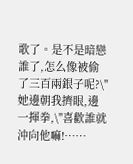歌了。是不是暗戀誰了,怎么像被偷了三百兩銀子呢?\"她邊朝我擠眼,邊一揮拳,\"喜歡誰就沖向他嘛!……